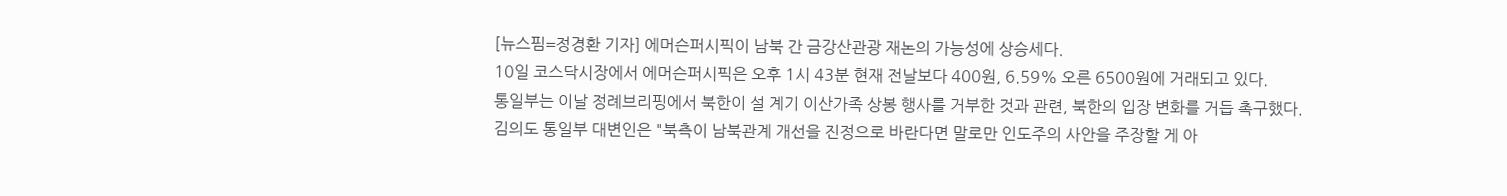[뉴스핌=정경환 기자] 에머슨퍼시픽이 남북 간 금강산관광 재논의 가능성에 상승세다.
10일 코스닥시장에서 에머슨퍼시픽은 오후 1시 43분 현재 전날보다 400원, 6.59% 오른 6500원에 거래되고 있다.
통일부는 이날 정례브리핑에서 북한이 설 계기 이산가족 상봉 행사를 거부한 것과 관련, 북한의 입장 변화를 거듭 촉구했다.
김의도 통일부 대변인은 "북측이 남북관계 개선을 진정으로 바란다면 말로만 인도주의 사안을 주장할 게 아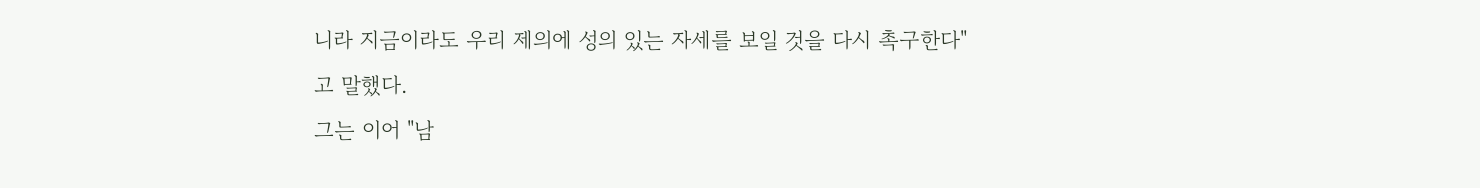니라 지금이라도 우리 제의에 성의 있는 자세를 보일 것을 다시 촉구한다"고 말했다.
그는 이어 "남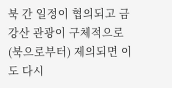북 간 일정이 협의되고 금강산 관광이 구체적으로 (북으로부터) 제의되면 이도 다시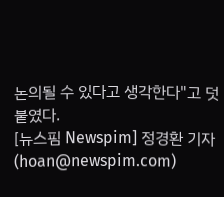논의될 수 있다고 생각한다"고 덧붙였다.
[뉴스핌 Newspim] 정경환 기자 (hoan@newspim.com)